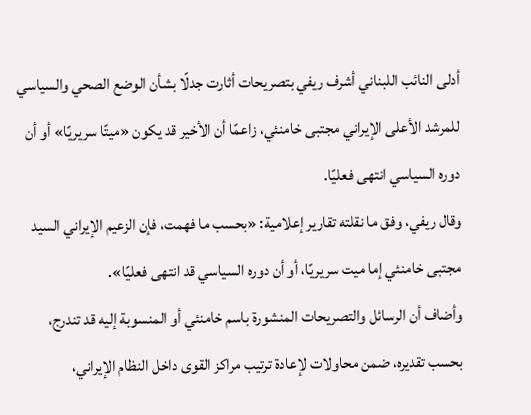أدلى النائب اللبناني أشرف ريفي بتصريحات أثارت جدلًا بشأن الوضع الصحي والسياسي للمرشد الأعلى الإيراني مجتبى خامنئي، زاعمًا أن الأخير قد يكون «ميتًا سريريًا» أو أن دوره السياسي انتهى فعليًا.
وقال ريفي، وفق ما نقلته تقارير إعلامية: «بحسب ما فهمت، فإن الزعيم الإيراني السيد مجتبى خامنئي إما ميت سريريًا، أو أن دوره السياسي قد انتهى فعليًا».
وأضاف أن الرسائل والتصريحات المنشورة باسم خامنئي أو المنسوبة إليه قد تندرج، بحسب تقديره، ضمن محاولات لإعادة ترتيب مراكز القوى داخل النظام الإيراني،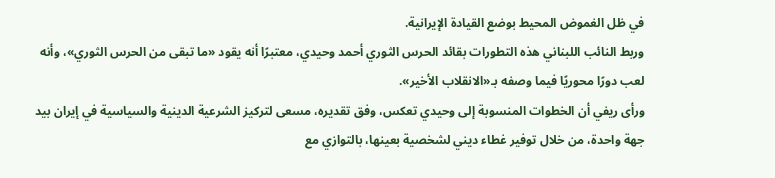في ظل الغموض المحيط بوضع القيادة الإيرانية.
وربط النائب اللبناني هذه التطورات بقائد الحرس الثوري أحمد وحيدي، معتبرًا أنه يقود «ما تبقى من الحرس الثوري»، وأنه لعب دورًا محوريًا فيما وصفه بـ«الانقلاب الأخير».
ورأى ريفي أن الخطوات المنسوبة إلى وحيدي تعكس، وفق تقديره، مسعى لتركيز الشرعية الدينية والسياسية في إيران بيد جهة واحدة، من خلال توفير غطاء ديني لشخصية بعينها، بالتوازي مع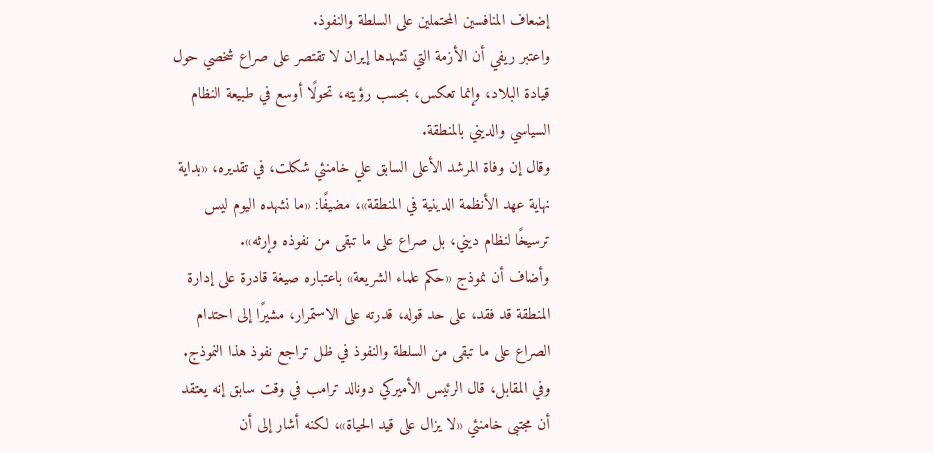إضعاف المنافسين المحتملين على السلطة والنفوذ.
واعتبر ريفي أن الأزمة التي تشهدها إيران لا تقتصر على صراع شخصي حول قيادة البلاد، وإنما تعكس، بحسب رؤيته، تحولًا أوسع في طبيعة النظام السياسي والديني بالمنطقة.
وقال إن وفاة المرشد الأعلى السابق علي خامنئي شكلت، في تقديره، «بداية نهاية عهد الأنظمة الدينية في المنطقة»، مضيفًا: «ما نشهده اليوم ليس ترسيخًا لنظام ديني، بل صراع على ما تبقى من نفوذه وإرثه».
وأضاف أن نموذج «حكم علماء الشريعة» باعتباره صيغة قادرة على إدارة المنطقة قد فقد، على حد قوله، قدرته على الاستمرار، مشيرًا إلى احتدام الصراع على ما تبقى من السلطة والنفوذ في ظل تراجع نفوذ هذا النموذج.
وفي المقابل، قال الرئيس الأميركي دونالد ترامب في وقت سابق إنه يعتقد أن مجتبى خامنئي «لا يزال على قيد الحياة»، لكنه أشار إلى أن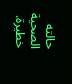حالته الصحية خطيرة.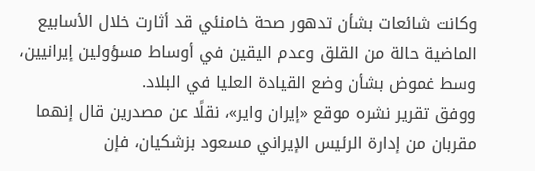وكانت شائعات بشأن تدهور صحة خامنئي قد أثارت خلال الأسابيع الماضية حالة من القلق وعدم اليقين في أوساط مسؤولين إيرانيين، وسط غموض بشأن وضع القيادة العليا في البلاد.
ووفق تقرير نشره موقع «إيران واير»، نقلًا عن مصدرين قال إنهما مقربان من إدارة الرئيس الإيراني مسعود بزشكيان، فإن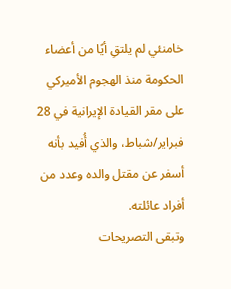خامنئي لم يلتقِ أيًا من أعضاء الحكومة منذ الهجوم الأميركي على مقر القيادة الإيرانية في 28 فبراير/شباط، والذي أُفيد بأنه أسفر عن مقتل والده وعدد من أفراد عائلته.
وتبقى التصريحات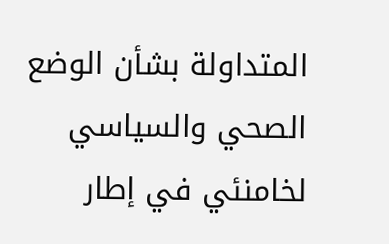المتداولة بشأن الوضع الصحي والسياسي لخامنئي في إطار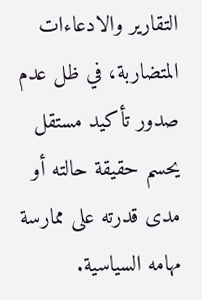التقارير والادعاءات المتضاربة، في ظل عدم صدور تأكيد مستقل يحسم حقيقة حالته أو مدى قدرته على ممارسة مهامه السياسية.